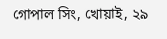গোপাল সিং, খোয়াই, ২৯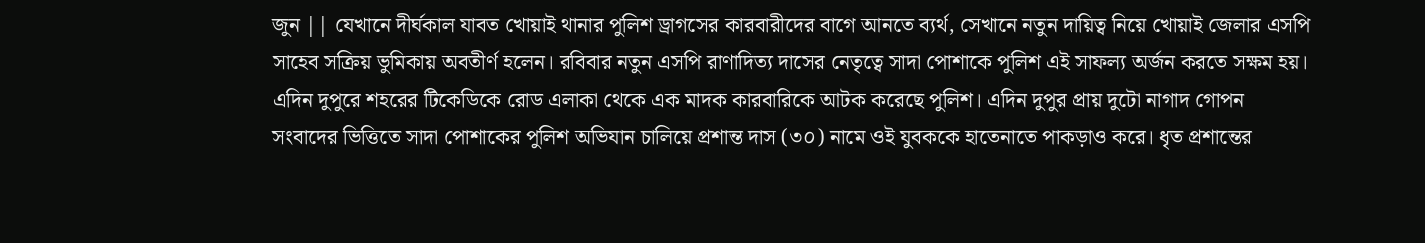জুন || যেখানে দীর্ঘকাল যাবত খোয়াই থানার পুলিশ ড্রাগসের কারবারীদের বাগে আনতে ব্যর্থ, সেখানে নতুন দায়িত্ব নিয়ে খোয়াই জেলার এসপি সাহেব সক্রিয় ভুমিকায় অবতীর্ণ হলেন। রবিবার নতুন এসপি রাণাদিত্য দাসের নেতৃত্বে সাদা পোশাকে পুলিশ এই সাফল্য অর্জন করতে সক্ষম হয়। এদিন দুপুরে শহরের টিকেডিকে রোড এলাকা থেকে এক মাদক কারবারিকে আটক করেছে পুলিশ। এদিন দুপুর প্রায় দুটো নাগাদ গোপন সংবাদের ভিত্তিতে সাদা পোশাকের পুলিশ অভিযান চালিয়ে প্রশান্ত দাস (৩০) নামে ওই যুবককে হাতেনাতে পাকড়াও করে। ধৃত প্রশান্তের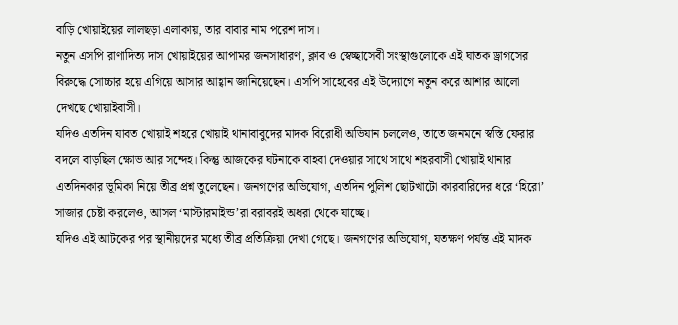বাড়ি খোয়াইয়ের লালছড়া এলাকায়, তার বাবার নাম পরেশ দাস।
নতুন এসপি রাণাদিত্য দাস খোয়াইয়ের আপামর জনসাধারণ, ক্লাব ও স্বেচ্ছাসেবী সংস্থাগুলোকে এই ঘাতক ড্রাগসের বিরুদ্ধে সোচ্চার হয়ে এগিয়ে আসার আহ্বান জানিয়েছেন। এসপি সাহেবের এই উদ্যোগে নতুন করে আশার আলো দেখছে খোয়াইবাসী।
যদিও এতদিন যাবত খোয়াই শহরে খোয়াই থানাবাবুদের মাদক বিরোধী অভিযান চললেও, তাতে জনমনে স্বস্তি ফেরার বদলে বাড়ছিল ক্ষোভ আর সন্দেহ। কিন্তু আজকের ঘটনাকে বাহবা দেওয়ার সাথে সাথে শহরবাসী খোয়াই থানার এতদিনকার ভূমিকা নিয়ে তীব্র প্রশ্ন তুলেছেন। জনগণের অভিযোগ, এতদিন পুলিশ ছোটখাটো কারবারিদের ধরে ‘হিরো’ সাজার চেষ্টা করলেও, আসল ‘মাস্টারমাইন্ড’রা বরাবরই অধরা থেকে যাচ্ছে।
যদিও এই আটকের পর স্থানীয়দের মধ্যে তীব্র প্রতিক্রিয়া দেখা গেছে। জনগণের অভিযোগ, যতক্ষণ পর্যন্ত এই মাদক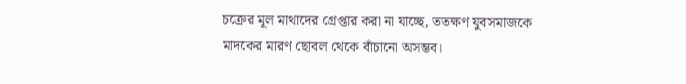চক্রের মূল মাথাদের গ্রেপ্তার করা না যাচ্ছে, ততক্ষণ যুবসমাজকে মাদকের মারণ ছোবল থেকে বাঁচানো অসম্ভব।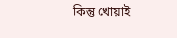কিন্তু খোয়াই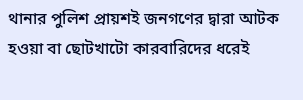থানার পুলিশ প্রায়শই জনগণের দ্বারা আটক হওয়া বা ছোটখাটো কারবারিদের ধরেই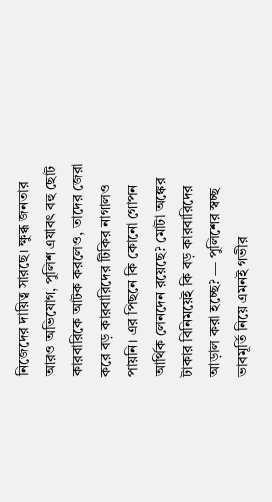নিজেদের দায়িত্ব সারছে। ক্ষুব্ধ জনতার আরও অভিযোগ, পুলিশ এযাবৎ বহু ছোট কারবারিকে আটক করলেও, তাদের জেরা করে বড় কারবারিদের টিকির নাগালও পায়নি। এর পিছনে কি কোনো গোপন আর্থিক লেনদেন রয়েছে? মোটা অঙ্কের টাকার বিনিময়েই কি বড় কারবারিদের আড়াল করা হচ্ছে? — পুলিশের স্বচ্ছ ভাবমূর্তি নিয়ে এমনই গভীর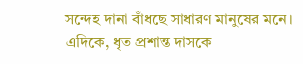সন্দেহ দানা বাঁধছে সাধারণ মানুষের মনে। এদিকে, ধৃত প্রশান্ত দাসকে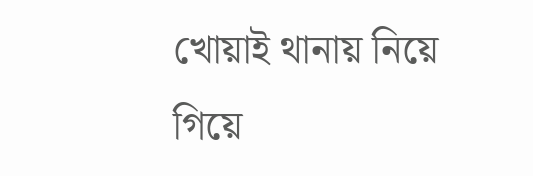খোয়াই থানায় নিয়ে গিয়ে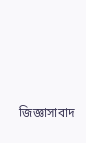জিজ্ঞাসাবাদ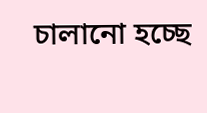চালানো হচ্ছে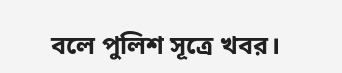বলে পুলিশ সূত্রে খবর।